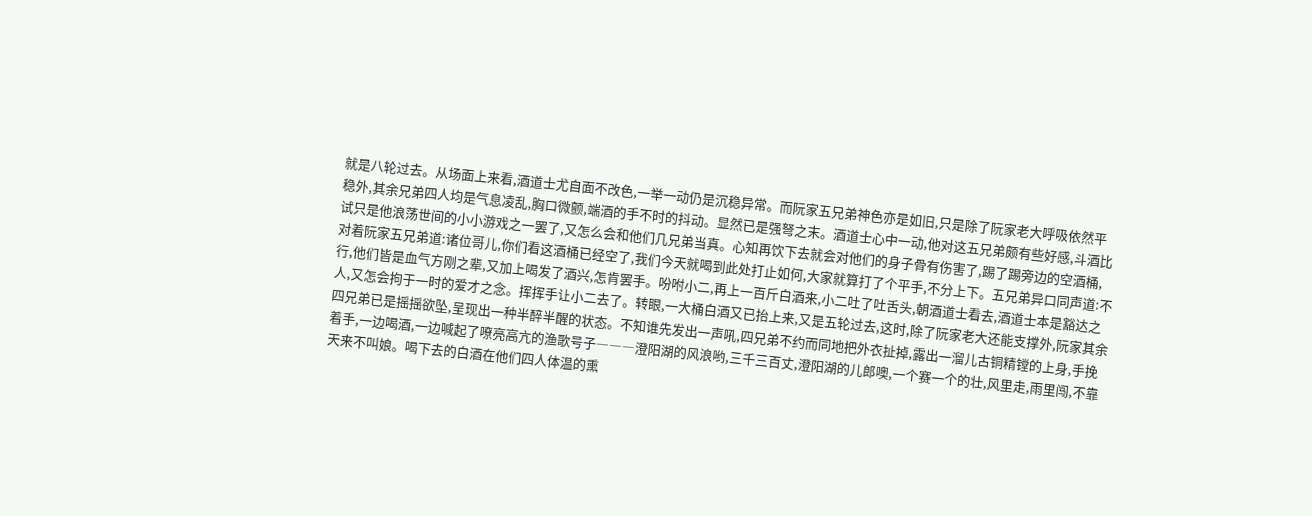就是八轮过去。从场面上来看,酒道士尤自面不改色,一举一动仍是沉稳异常。而阮家五兄弟神色亦是如旧,只是除了阮家老大呼吸依然平稳外,其余兄弟四人均是气息凌乱,胸口微颤,端酒的手不时的抖动。显然已是强弩之末。酒道士心中一动,他对这五兄弟颇有些好感,斗酒比试只是他浪荡世间的小小游戏之一罢了,又怎么会和他们几兄弟当真。心知再饮下去就会对他们的身子骨有伤害了,踢了踢旁边的空酒桶,对着阮家五兄弟道:诸位哥儿,你们看这酒桶已经空了,我们今天就喝到此处打止如何,大家就算打了个平手,不分上下。五兄弟异口同声道:不行,他们皆是血气方刚之辈,又加上喝发了酒兴,怎肯罢手。吩咐小二,再上一百斤白酒来,小二吐了吐舌头,朝酒道士看去,酒道士本是豁达之人,又怎会拘于一时的爱才之念。挥挥手让小二去了。转眼,一大桶白酒又已抬上来,又是五轮过去,这时,除了阮家老大还能支撑外,阮家其余四兄弟已是摇摇欲坠,呈现出一种半醉半醒的状态。不知谁先发出一声吼,四兄弟不约而同地把外衣扯掉,露出一溜儿古铜精镗的上身,手挽着手,一边喝酒,一边喊起了嘹亮高亢的渔歌号子―――澄阳湖的风浪哟,三千三百丈,澄阳湖的儿郎噢,一个赛一个的壮,风里走,雨里闯,不靠天来不叫娘。喝下去的白酒在他们四人体温的熏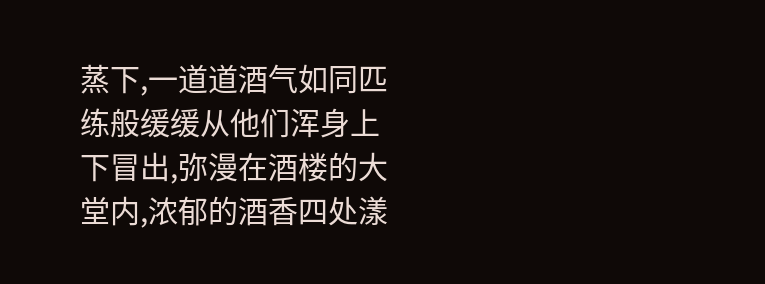蒸下,一道道酒气如同匹练般缓缓从他们浑身上下冒出,弥漫在酒楼的大堂内,浓郁的酒香四处漾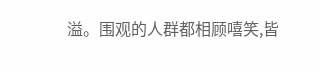溢。围观的人群都相顾嘻笑,皆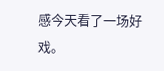感今天看了一场好戏。